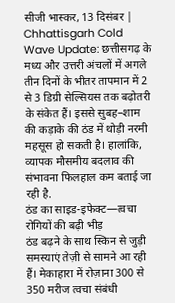सीजी भास्कर, 13 दिसंबर | Chhattisgarh Cold Wave Update: छत्तीसगढ़ के मध्य और उत्तरी अंचलों में अगले तीन दिनों के भीतर तापमान में 2 से 3 डिग्री सेल्सियस तक बढ़ोतरी के संकेत हैं। इससे सुबह–शाम की कड़ाके की ठंड में थोड़ी नरमी महसूस हो सकती है। हालांकि, व्यापक मौसमीय बदलाव की संभावना फिलहाल कम बताई जा रही है.
ठंड का साइड-इफेक्ट—त्वचा रोगियों की बढ़ी भीड़
ठंड बढ़ने के साथ स्किन से जुड़ी समस्याएं तेज़ी से सामने आ रही हैं। मेकाहारा में रोज़ाना 300 से 350 मरीज त्वचा संबंधी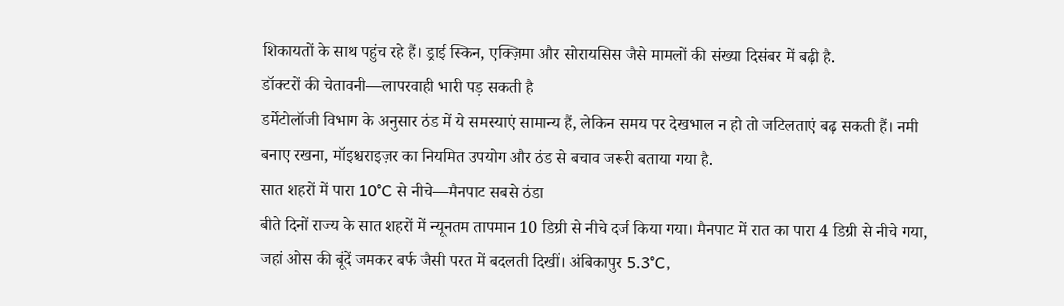शिकायतों के साथ पहुंच रहे हैं। ड्राई स्किन, एक्ज़िमा और सोरायसिस जैसे मामलों की संख्या दिसंबर में बढ़ी है.
डॉक्टरों की चेतावनी—लापरवाही भारी पड़ सकती है
डर्मेटोलॉजी विभाग के अनुसार ठंड में ये समस्याएं सामान्य हैं, लेकिन समय पर देखभाल न हो तो जटिलताएं बढ़ सकती हैं। नमी बनाए रखना, मॉइश्चराइज़र का नियमित उपयोग और ठंड से बचाव जरूरी बताया गया है.
सात शहरों में पारा 10°C से नीचे—मैनपाट सबसे ठंडा
बीते दिनों राज्य के सात शहरों में न्यूनतम तापमान 10 डिग्री से नीचे दर्ज किया गया। मैनपाट में रात का पारा 4 डिग्री से नीचे गया, जहां ओस की बूंदें जमकर बर्फ जैसी परत में बदलती दिखीं। अंबिकापुर 5.3°C,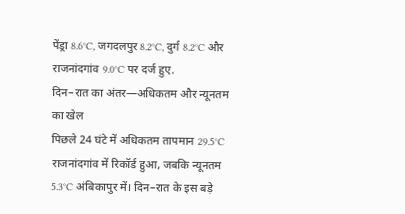पेंड्रा 8.6°C, जगदलपुर 8.2°C, दुर्ग 8.2°C और राजनांदगांव 9.0°C पर दर्ज हुए.
दिन–रात का अंतर—अधिकतम और न्यूनतम का खेल
पिछले 24 घंटे में अधिकतम तापमान 29.5°C राजनांदगांव में रिकॉर्ड हुआ, जबकि न्यूनतम 5.3°C अंबिकापुर में। दिन–रात के इस बड़े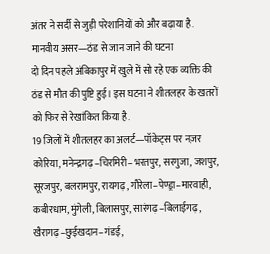अंतर ने सर्दी से जुड़ी परेशानियों को और बढ़ाया है.
मानवीय असर—ठंड से जान जाने की घटना
दो दिन पहले अंबिकापुर में खुले में सो रहे एक व्यक्ति की ठंड से मौत की पुष्टि हुई। इस घटना ने शीतलहर के खतरों को फिर से रेखांकित किया है.
19 जिलों में शीतलहर का अलर्ट—पॉकेट्स पर नज़र
कोरिया, मनेन्द्रगढ़–चिरमिरी–भरतपुर, सरगुजा, जशपुर, सूरजपुर, बलरामपुर, रायगढ़, गौरेला–पेण्ड्रा–मारवाही, कबीरधाम, मुंगेली, बिलासपुर, सारंगढ़–बिलाईगढ़, खैरागढ़–छुईखदान–गंडई,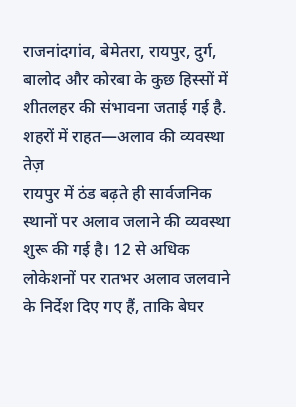राजनांदगांव, बेमेतरा, रायपुर, दुर्ग, बालोद और कोरबा के कुछ हिस्सों में शीतलहर की संभावना जताई गई है.
शहरों में राहत—अलाव की व्यवस्था तेज़
रायपुर में ठंड बढ़ते ही सार्वजनिक स्थानों पर अलाव जलाने की व्यवस्था शुरू की गई है। 12 से अधिक लोकेशनों पर रातभर अलाव जलवाने के निर्देश दिए गए हैं, ताकि बेघर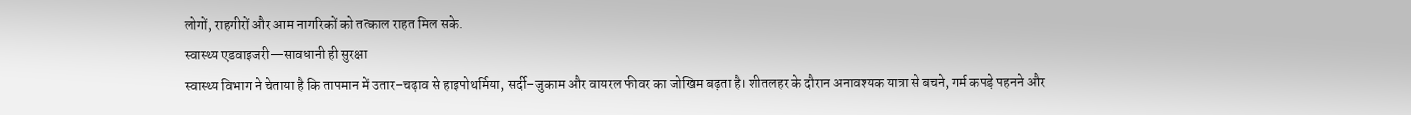लोगों, राहगीरों और आम नागरिकों को तत्काल राहत मिल सके.
स्वास्थ्य एडवाइजरी—सावधानी ही सुरक्षा
स्वास्थ्य विभाग ने चेताया है कि तापमान में उतार–चढ़ाव से हाइपोथर्मिया, सर्दी–जुकाम और वायरल फीवर का जोखिम बढ़ता है। शीतलहर के दौरान अनावश्यक यात्रा से बचने, गर्म कपड़े पहनने और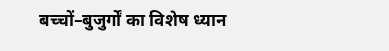बच्चों–बुजुर्गों का विशेष ध्यान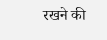रखने की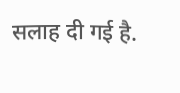सलाह दी गई है.